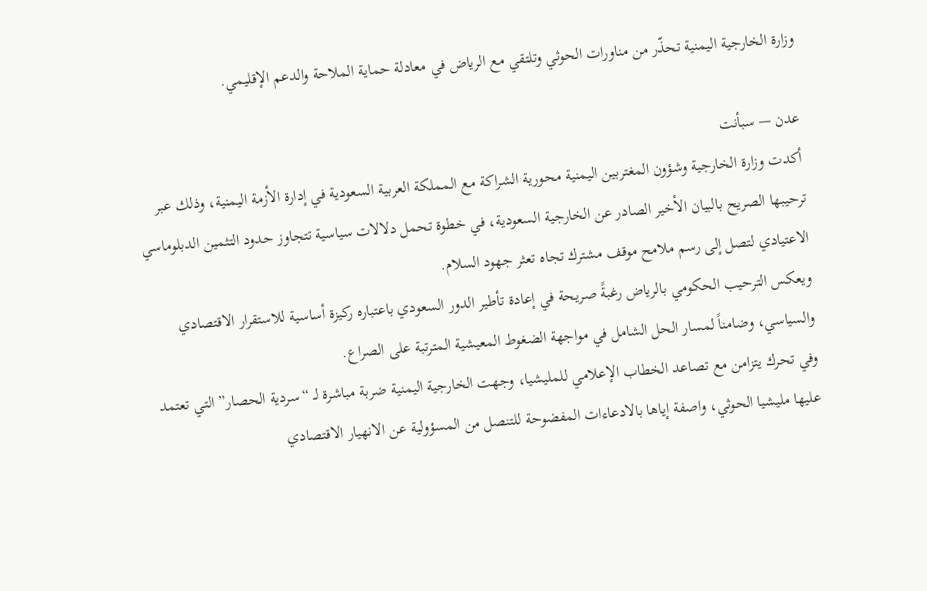وزارة الخارجية اليمنية تحذّر من مناورات الحوثي وتلتقي مع الرياض في معادلة حماية الملاحة والدعم الإقليمي.

عدن — سبأنت
أكدت وزارة الخارجية وشؤون المغتربين اليمنية محورية الشراكة مع المملكة العربية السعودية في إدارة الأزمة اليمنية، وذلك عبر ترحيبها الصريح بالبيان الأخير الصادر عن الخارجية السعودية، في خطوة تحمل دلالات سياسية تتجاوز حدود التثمين الدبلوماسي الاعتيادي لتصل إلى رسم ملامح موقف مشترك تجاه تعثر جهود السلام.
ويعكس الترحيب الحكومي بالرياض رغبةً صريحة في إعادة تأطير الدور السعودي باعتباره ركيزة أساسية للاستقرار الاقتصادي والسياسي، وضامناً لمسار الحل الشامل في مواجهة الضغوط المعيشية المترتبة على الصراع.
وفي تحرك يتزامن مع تصاعد الخطاب الإعلامي للمليشيا، وجهت الخارجية اليمنية ضربة مباشرة لـ “سردية الحصار” التي تعتمد عليها مليشيا الحوثي، واصفة إياها بالادعاءات المفضوحة للتنصل من المسؤولية عن الانهيار الاقتصادي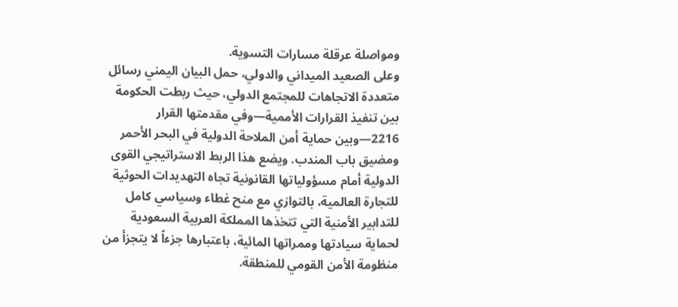ومواصلة عرقلة مسارات التسوية.
وعلى الصعيد الميداني والدولي، حمل البيان اليمني رسائل متعددة الاتجاهات للمجتمع الدولي، حيث ربطت الحكومة بين تنفيذ القرارات الأممية—وفي مقدمتها القرار 2216—وبين حماية أمن الملاحة الدولية في البحر الأحمر ومضيق باب المندب. ويضع هذا الربط الاستراتيجي القوى الدولية أمام مسؤولياتها القانونية تجاه التهديدات الحوثية للتجارة العالمية، بالتوازي مع منح غطاء وسياسي كامل للتدابير الأمنية التي تتخذها المملكة العربية السعودية لحماية سيادتها وممراتها المائية، باعتبارها جزءاً لا يتجزأ من منظومة الأمن القومي للمنطقة.